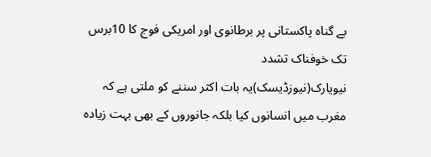بے گناہ پاکستانی پر برطانوی اور امریکی فوج کا 10برس تک خوفناک تشدد
نیویارک(نیوزڈیسک)یہ بات اکثر سننے کو ملتی ہے کہ مغرب میں انسانوں کیا بلکہ جانوروں کے بھی بہت زیادہ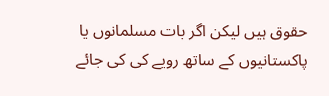حقوق ہیں لیکن اگر بات مسلمانوں یا پاکستانیوں کے ساتھ رویے کی کی جائے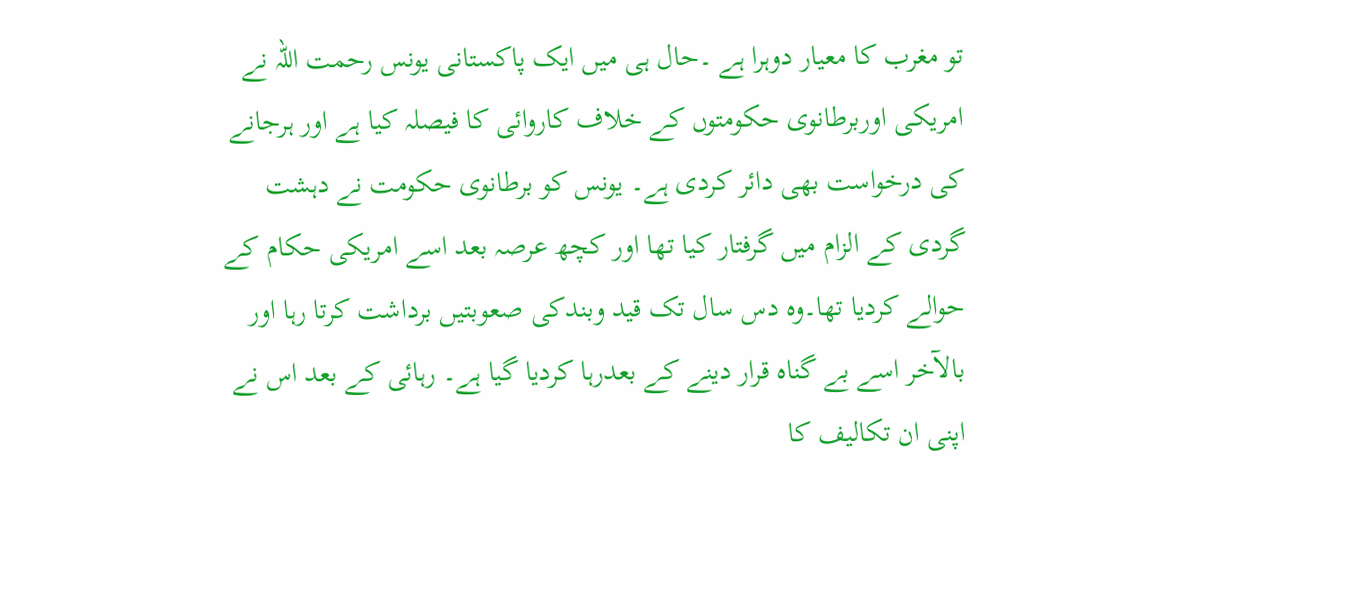تو مغرب کا معیار دوہرا ہے ۔حال ہی میں ایک پاکستانی یونس رحمت اللہ نے امریکی اوربرطانوی حکومتوں کے خلاف کاروائی کا فیصلہ کیا ہے اور ہرجانے کی درخواست بھی دائر کردی ہے۔ یونس کو برطانوی حکومت نے دہشت گردی کے الزام میں گرفتار کیا تھا اور کچھ عرصہ بعد اسے امریکی حکام کے حوالے کردیا تھا۔وہ دس سال تک قید وبندکی صعوبتیں برداشت کرتا رہا اور بالآخر اسے بے گناہ قرار دینے کے بعدرہا کردیا گیا ہے۔ رہائی کے بعد اس نے اپنی ان تکالیف کا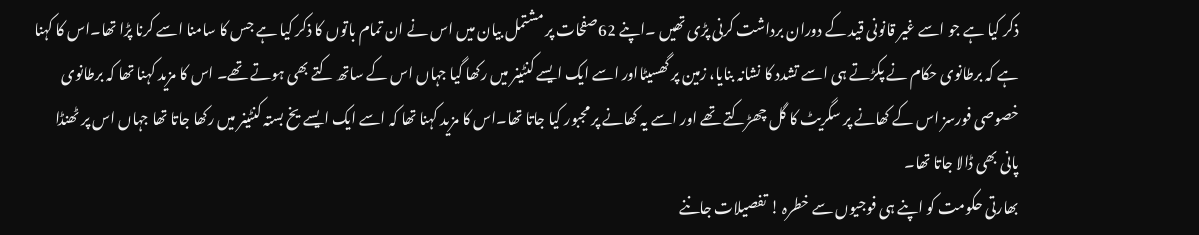ذکر کیا ہے جو اسے غیر قانونی قید کے دوران برداشت کرنی پڑی تھیں ۔اپنے 62صفحات پر مشتمل بیان میں اس نے ان تمام باتوں کا ذکر کیا ہے جس کا سامنا اسے کرنا پڑا تھا۔اس کا کہنا ہے کہ برطانوی حکام نے پکڑتے ہی اسے تشدد کا نشانہ بنایا، زمین پر گھسیٹااور اسے ایک ایسے کنٹینر میں رکھا گیا جہاں اس کے ساتھ کتے بھی ہوتے تھے۔ اس کا مزید کہنا تھا کہ برطانوی خصوصی فورسز اس کے کھانے پر سگریٹ کا گل چھڑکتے تھے اور اسے یہ کھانے پر مجبور کیا جاتا تھا۔اس کا مزید کہنا تھا کہ اسے ایک ایسے یخ بستہ کنٹینر میں رکھا جاتا تھا جہاں اس پر ٹھنڈا پانی بھی ڈالا جاتا تھا۔
بھارتی حکومت کو اپنے ہی فوجیوں سے خطرہ ! تفصیلات جاننے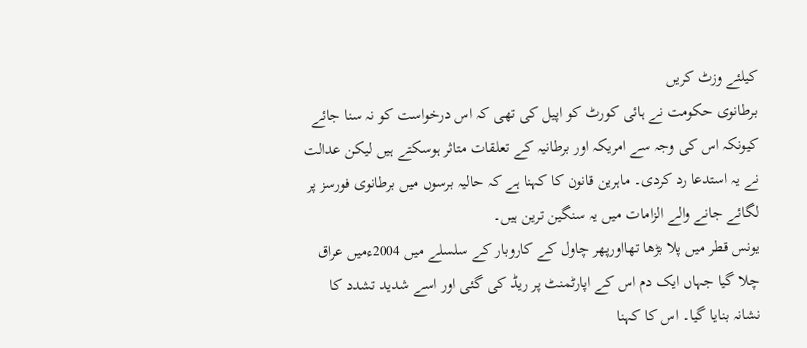کیلئے وزٹ کریں
برطانوی حکومت نے ہائی کورٹ کو اپیل کی تھی کہ اس درخواست کو نہ سنا جائے کیونکہ اس کی وجہ سے امریکہ اور برطانیہ کے تعلقات متاثر ہوسکتے ہیں لیکن عدالت نے یہ استدعا رد کردی۔ ماہرین قانون کا کہنا ہے کہ حالیہ برسوں میں برطانوی فورسز پر لگائے جانے والے الزامات میں یہ سنگین ترین ہیں۔
یونس قطر میں پلا بڑھا تھااورپھر چاول کے کاروبار کے سلسلے میں 2004ءمیں عراق چلا گیا جہاں ایک دم اس کے اپارٹمنٹ پر ریڈ کی گئی اور اسے شدید تشدد کا نشانہ بنایا گیا۔ اس کا کہنا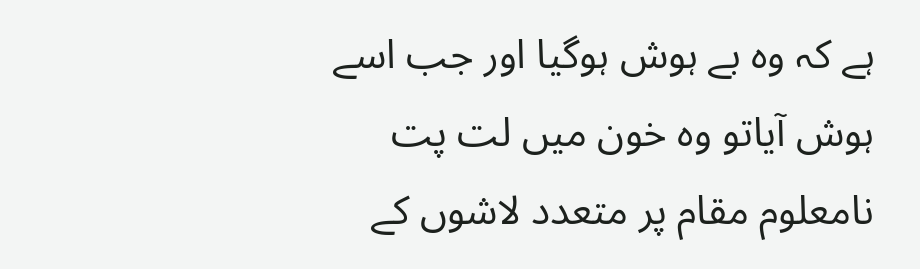ہے کہ وہ بے ہوش ہوگیا اور جب اسے ہوش آیاتو وہ خون میں لت پت نامعلوم مقام پر متعدد لاشوں کے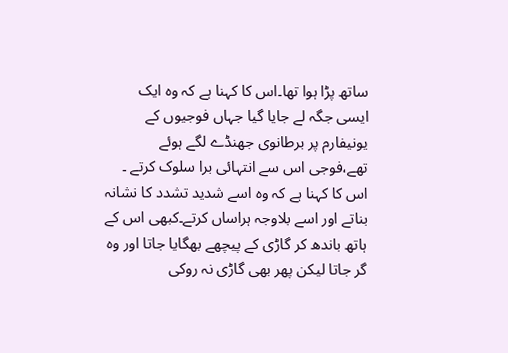ساتھ پڑا ہوا تھا۔اس کا کہنا ہے کہ وہ ایک ایسی جگہ لے جایا گیا جہاں فوجیوں کے یونیفارم پر برطانوی جھنڈے لگے ہوئے تھے،فوجی اس سے انتہائی برا سلوک کرتے ۔ اس کا کہنا ہے کہ وہ اسے شدید تشدد کا نشانہ بناتے اور اسے بلاوجہ ہراساں کرتے۔کبھی اس کے ہاتھ باندھ کر گاڑی کے پیچھے بھگایا جاتا اور وہ گر جاتا لیکن پھر بھی گاڑی نہ روکی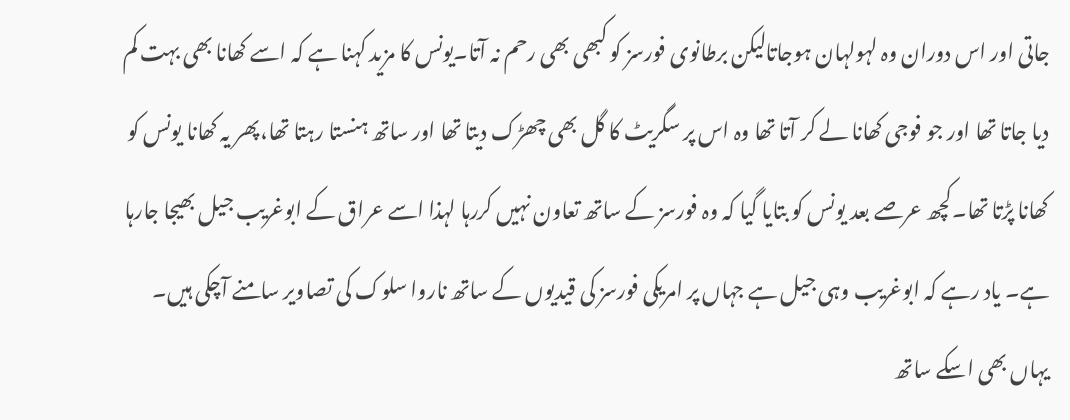جاتی اور اس دوران وہ لہولہان ہوجاتالیکن برطانوی فورسز کو کبھی بھی رحم نہ آتا۔یونس کا مزید کہنا ہے کہ اسے کھانا بھی بہت کم دیا جاتا تھا اور جو فوجی کھانا لے کر آتا تھا وہ اس پر سگریٹ کا گل بھی چھڑک دیتا تھا اور ساتھ ہنستا رہتا تھا،پھر یہ کھانا یونس کو کھانا پڑتا تھا۔کچھ عرصے بعد یونس کو بتایا گیا کہ وہ فورسز کے ساتھ تعاون نہیں کررہا لہذا اسے عراق کے ابوغریب جیل بھیجا جارہا ہے۔ یاد رہے کہ ابوغریب وہی جیل ہے جہاں پر امریکی فورسز کی قیدیوں کے ساتھ ناروا سلوک کی تصاویر سامنے آچکی ہیں۔
یہاں بھی اسکے ساتھ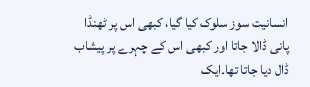انسانیت سوز سلوک کیا گیا، کبھی اس پر ٹھنڈا پانی ڈالا جاتا اور کبھی اس کے چہرے پر پیشاب ڈال دیا جاتا تھا۔ایک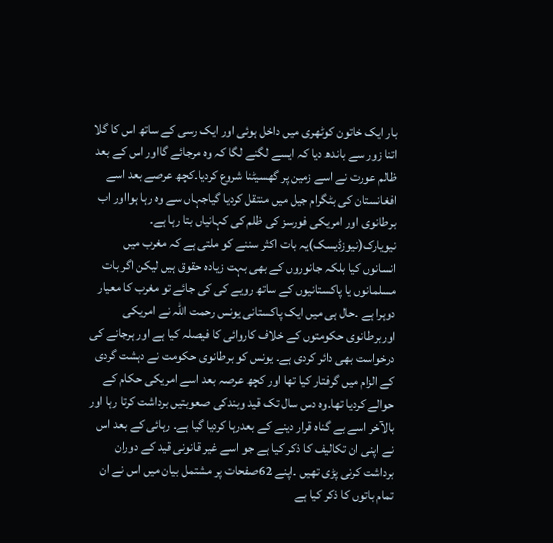بار ایک خاتون کوٹھری میں داخل ہوئی اور ایک رسی کے ساتھ اس کا گلا اتنا زور سے باندھ دیا کہ ایسے لگنے لگا کہ وہ مرجائے گااور اس کے بعد ظالم عورت نے اسے زمین پر گھسیٹنا شروع کردیا۔کچھ عرصے بعد اسے افغانستان کی بٹگرام جیل میں منتقل کردیا گیاجہاں سے وہ رہا ہوااور اب برطانوی اور امریکی فورسز کی ظلم کی کہانیاں بتا رہا ہے۔
نیویارک(نیوزڈیسک)یہ بات اکثر سننے کو ملتی ہے کہ مغرب میں انسانوں کیا بلکہ جانوروں کے بھی بہت زیادہ حقوق ہیں لیکن اگر بات مسلمانوں یا پاکستانیوں کے ساتھ رویے کی کی جائے تو مغرب کا معیار دوہرا ہے ۔حال ہی میں ایک پاکستانی یونس رحمت اللہ نے امریکی اوربرطانوی حکومتوں کے خلاف کاروائی کا فیصلہ کیا ہے اور ہرجانے کی درخواست بھی دائر کردی ہے۔ یونس کو برطانوی حکومت نے دہشت گردی کے الزام میں گرفتار کیا تھا اور کچھ عرصہ بعد اسے امریکی حکام کے حوالے کردیا تھا۔وہ دس سال تک قید وبندکی صعوبتیں برداشت کرتا رہا اور بالآخر اسے بے گناہ قرار دینے کے بعدرہا کردیا گیا ہے۔ رہائی کے بعد اس نے اپنی ان تکالیف کا ذکر کیا ہے جو اسے غیر قانونی قید کے دوران برداشت کرنی پڑی تھیں ۔اپنے 62صفحات پر مشتمل بیان میں اس نے ان تمام باتوں کا ذکر کیا ہے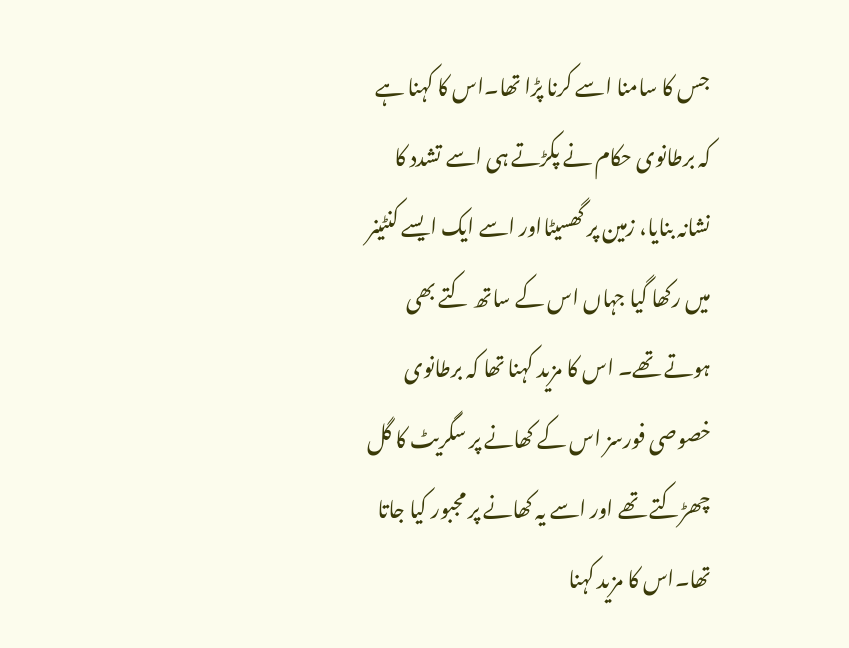جس کا سامنا اسے کرنا پڑا تھا۔اس کا کہنا ہے کہ برطانوی حکام نے پکڑتے ہی اسے تشدد کا نشانہ بنایا، زمین پر گھسیٹااور اسے ایک ایسے کنٹینر میں رکھا گیا جہاں اس کے ساتھ کتے بھی ہوتے تھے۔ اس کا مزید کہنا تھا کہ برطانوی خصوصی فورسز اس کے کھانے پر سگریٹ کا گل چھڑکتے تھے اور اسے یہ کھانے پر مجبور کیا جاتا تھا۔اس کا مزید کہنا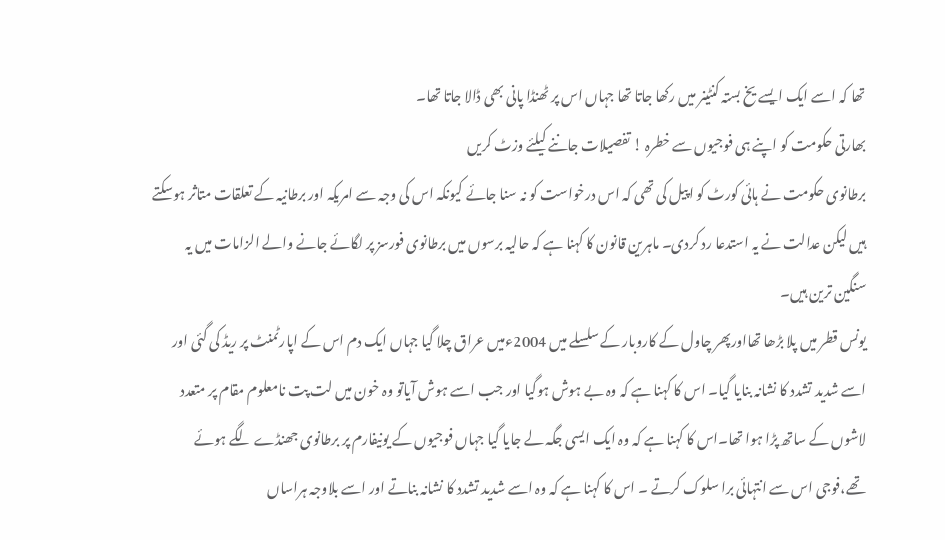تھا کہ اسے ایک ایسے یخ بستہ کنٹینر میں رکھا جاتا تھا جہاں اس پر ٹھنڈا پانی بھی ڈالا جاتا تھا۔
بھارتی حکومت کو اپنے ہی فوجیوں سے خطرہ ! تفصیلات جاننے کیلئے وزٹ کریں
برطانوی حکومت نے ہائی کورٹ کو اپیل کی تھی کہ اس درخواست کو نہ سنا جائے کیونکہ اس کی وجہ سے امریکہ اور برطانیہ کے تعلقات متاثر ہوسکتے ہیں لیکن عدالت نے یہ استدعا رد کردی۔ ماہرین قانون کا کہنا ہے کہ حالیہ برسوں میں برطانوی فورسز پر لگائے جانے والے الزامات میں یہ سنگین ترین ہیں۔
یونس قطر میں پلا بڑھا تھااورپھر چاول کے کاروبار کے سلسلے میں 2004ءمیں عراق چلا گیا جہاں ایک دم اس کے اپارٹمنٹ پر ریڈ کی گئی اور اسے شدید تشدد کا نشانہ بنایا گیا۔ اس کا کہنا ہے کہ وہ بے ہوش ہوگیا اور جب اسے ہوش آیاتو وہ خون میں لت پت نامعلوم مقام پر متعدد لاشوں کے ساتھ پڑا ہوا تھا۔اس کا کہنا ہے کہ وہ ایک ایسی جگہ لے جایا گیا جہاں فوجیوں کے یونیفارم پر برطانوی جھنڈے لگے ہوئے تھے،فوجی اس سے انتہائی برا سلوک کرتے ۔ اس کا کہنا ہے کہ وہ اسے شدید تشدد کا نشانہ بناتے اور اسے بلاوجہ ہراساں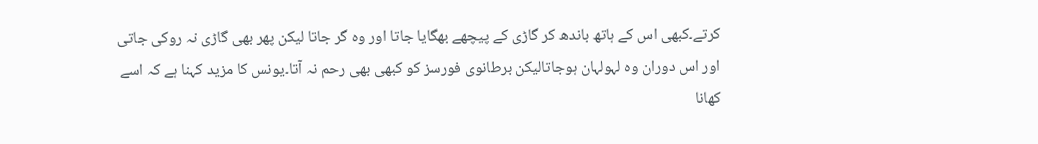کرتے۔کبھی اس کے ہاتھ باندھ کر گاڑی کے پیچھے بھگایا جاتا اور وہ گر جاتا لیکن پھر بھی گاڑی نہ روکی جاتی اور اس دوران وہ لہولہان ہوجاتالیکن برطانوی فورسز کو کبھی بھی رحم نہ آتا۔یونس کا مزید کہنا ہے کہ اسے کھانا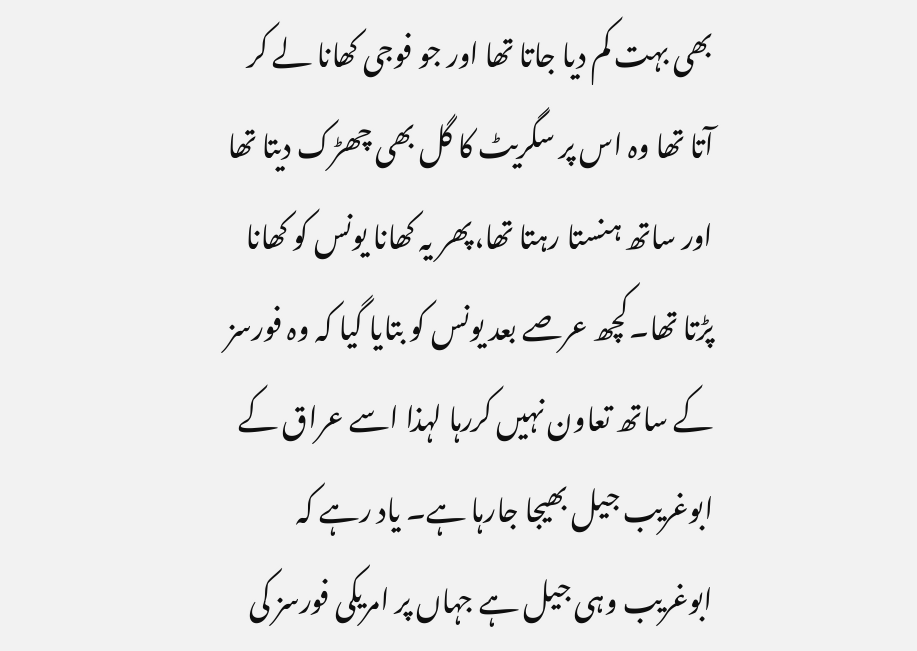بھی بہت کم دیا جاتا تھا اور جو فوجی کھانا لے کر آتا تھا وہ اس پر سگریٹ کا گل بھی چھڑک دیتا تھا اور ساتھ ہنستا رہتا تھا،پھر یہ کھانا یونس کو کھانا پڑتا تھا۔کچھ عرصے بعد یونس کو بتایا گیا کہ وہ فورسز کے ساتھ تعاون نہیں کررہا لہذا اسے عراق کے ابوغریب جیل بھیجا جارہا ہے۔ یاد رہے کہ ابوغریب وہی جیل ہے جہاں پر امریکی فورسز کی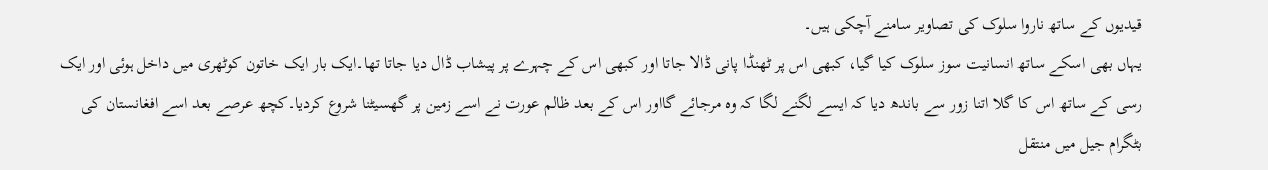قیدیوں کے ساتھ ناروا سلوک کی تصاویر سامنے آچکی ہیں۔
یہاں بھی اسکے ساتھ انسانیت سوز سلوک کیا گیا، کبھی اس پر ٹھنڈا پانی ڈالا جاتا اور کبھی اس کے چہرے پر پیشاب ڈال دیا جاتا تھا۔ایک بار ایک خاتون کوٹھری میں داخل ہوئی اور ایک رسی کے ساتھ اس کا گلا اتنا زور سے باندھ دیا کہ ایسے لگنے لگا کہ وہ مرجائے گااور اس کے بعد ظالم عورت نے اسے زمین پر گھسیٹنا شروع کردیا۔کچھ عرصے بعد اسے افغانستان کی بٹگرام جیل میں منتقل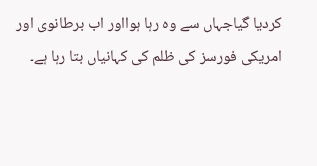کردیا گیاجہاں سے وہ رہا ہوااور اب برطانوی اور امریکی فورسز کی ظلم کی کہانیاں بتا رہا ہے۔